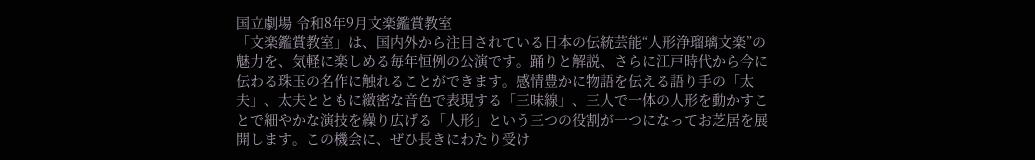国立劇場 令和8年9月文楽鑑賞教室
「文楽鑑賞教室」は、国内外から注目されている日本の伝統芸能“人形浄瑠璃文楽”の魅力を、気軽に楽しめる毎年恒例の公演です。踊りと解説、さらに江戸時代から今に伝わる珠玉の名作に触れることができます。感情豊かに物語を伝える語り手の「太夫」、太夫とともに緻密な音色で表現する「三味線」、三人で一体の人形を動かすことで細やかな演技を繰り広げる「人形」という三つの役割が一つになってお芝居を展開します。この機会に、ぜひ長きにわたり受け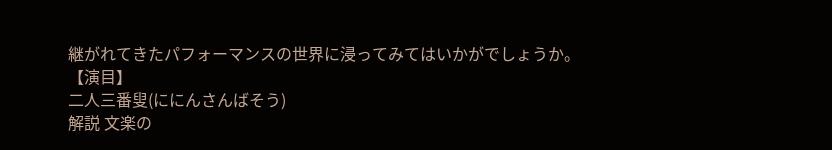継がれてきたパフォーマンスの世界に浸ってみてはいかがでしょうか。
【演目】
二人三番叟(ににんさんばそう)
解説 文楽の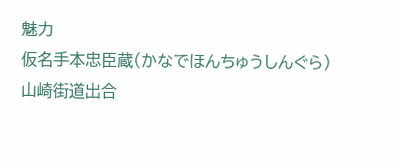魅力
仮名手本忠臣蔵(かなでほんちゅうしんぐら)
山崎街道出合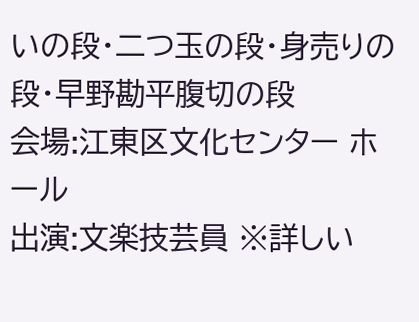いの段・二つ玉の段・身売りの段・早野勘平腹切の段
会場:江東区文化センター ホール
出演:文楽技芸員 ※詳しい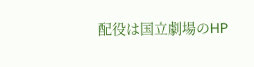配役は国立劇場のHP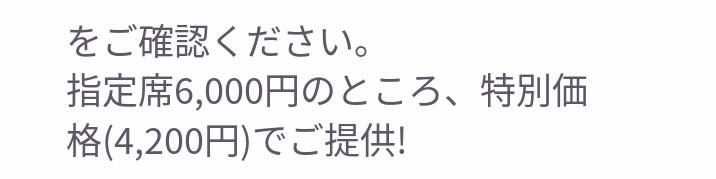をご確認ください。
指定席6,000円のところ、特別価格(4,200円)でご提供!